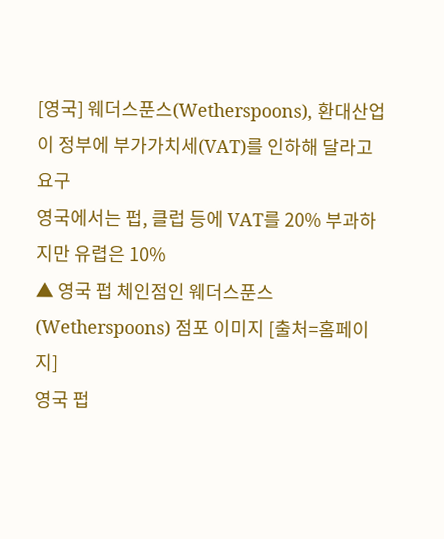[영국] 웨더스푼스(Wetherspoons), 환대산업이 정부에 부가가치세(VAT)를 인하해 달라고 요구
영국에서는 펍, 클럽 등에 VAT를 20% 부과하지만 유렵은 10%
▲ 영국 펍 체인점인 웨더스푼스(Wetherspoons) 점포 이미지 [출처=홈페이지]
영국 펍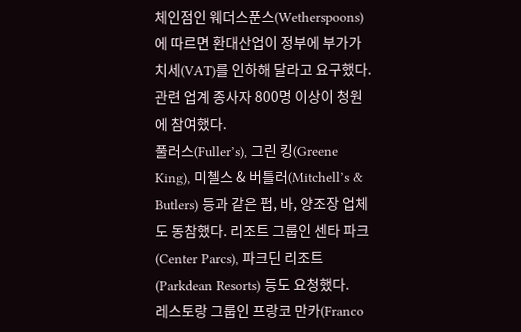체인점인 웨더스푼스(Wetherspoons)에 따르면 환대산업이 정부에 부가가치세(VAT)를 인하해 달라고 요구했다. 관련 업계 종사자 800명 이상이 청원에 참여했다.
풀러스(Fuller’s), 그린 킹(Greene King), 미첼스 & 버틀러(Mitchell’s & Butlers) 등과 같은 펍, 바, 양조장 업체도 동참했다. 리조트 그룹인 센타 파크(Center Parcs), 파크딘 리조트(Parkdean Resorts) 등도 요청했다.
레스토랑 그룹인 프랑코 만카(Franco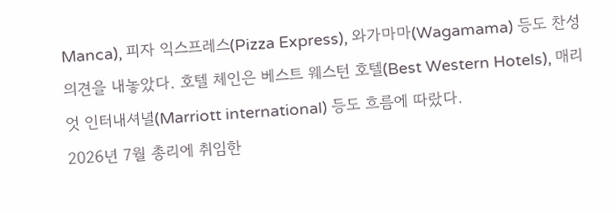Manca), 피자 익스프레스(Pizza Express), 와가마마(Wagamama) 등도 찬성 의견을 내놓았다. 호텔 체인은 베스트 웨스턴 호텔(Best Western Hotels), 매리엇 인터내셔녈(Marriott international) 등도 흐름에 따랐다.
2026년 7월 총리에 취임한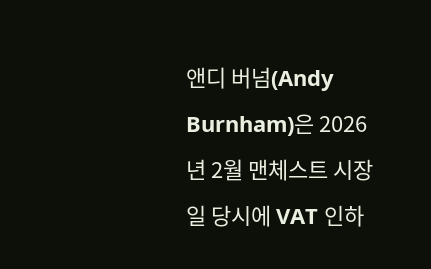앤디 버넘(Andy Burnham)은 2026년 2월 맨체스트 시장일 당시에 VAT 인하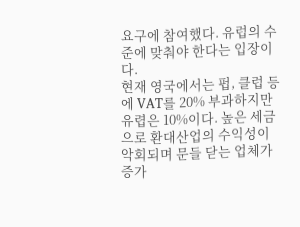요구에 참여했다. 유럽의 수준에 맞춰야 한다는 입장이다.
현재 영국에서는 펍, 클럽 등에 VAT를 20% 부과하지만 유렵은 10%이다. 높은 세금으로 환대산업의 수익성이 악회되며 문들 닫는 업체가 증가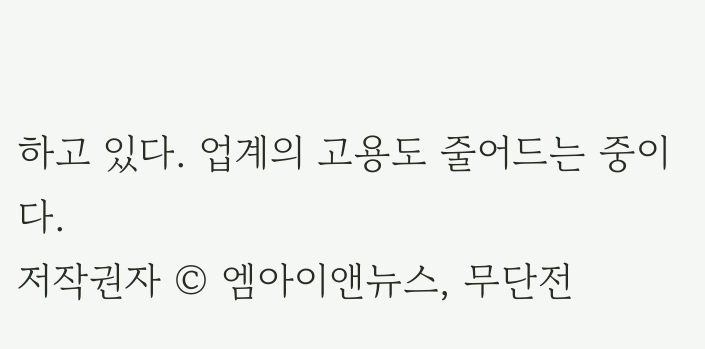하고 있다. 업계의 고용도 줄어드는 중이다.
저작권자 © 엠아이앤뉴스, 무단전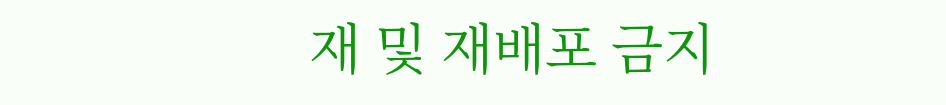재 및 재배포 금지